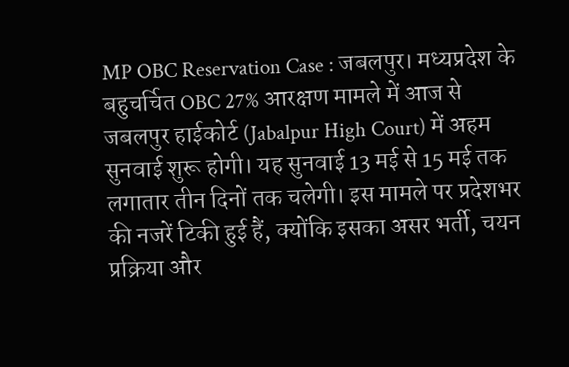MP OBC Reservation Case : जबलपुर। मध्यप्रदेश के बहुचर्चित OBC 27% आरक्षण मामले में आज से जबलपुर हाईकोर्ट (Jabalpur High Court) में अहम सुनवाई शुरू होगी। यह सुनवाई 13 मई से 15 मई तक लगातार तीन दिनों तक चलेगी। इस मामले पर प्रदेशभर की नजरें टिकी हुई हैं, क्योंकि इसका असर भर्ती, चयन प्रक्रिया और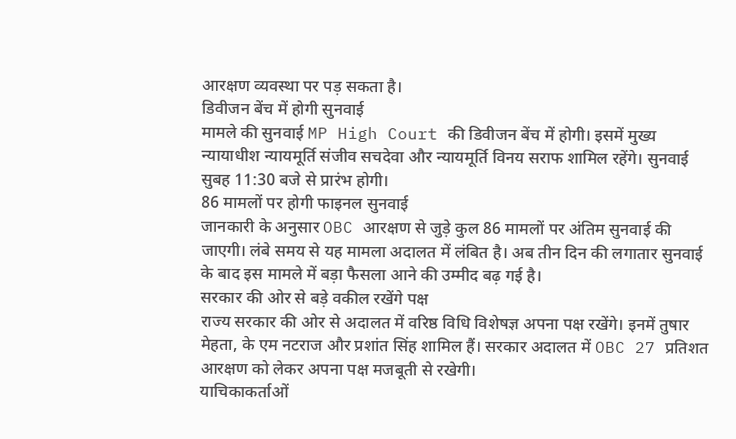आरक्षण व्यवस्था पर पड़ सकता है।
डिवीजन बेंच में होगी सुनवाई
मामले की सुनवाई MP High Court की डिवीजन बेंच में होगी। इसमें मुख्य न्यायाधीश न्यायमूर्ति संजीव सचदेवा और न्यायमूर्ति विनय सराफ शामिल रहेंगे। सुनवाई सुबह 11:30 बजे से प्रारंभ होगी।
86 मामलों पर होगी फाइनल सुनवाई
जानकारी के अनुसार OBC आरक्षण से जुड़े कुल 86 मामलों पर अंतिम सुनवाई की जाएगी। लंबे समय से यह मामला अदालत में लंबित है। अब तीन दिन की लगातार सुनवाई के बाद इस मामले में बड़ा फैसला आने की उम्मीद बढ़ गई है।
सरकार की ओर से बड़े वकील रखेंगे पक्ष
राज्य सरकार की ओर से अदालत में वरिष्ठ विधि विशेषज्ञ अपना पक्ष रखेंगे। इनमें तुषार मेहता, के एम नटराज और प्रशांत सिंह शामिल हैं। सरकार अदालत में OBC 27 प्रतिशत आरक्षण को लेकर अपना पक्ष मजबूती से रखेगी।
याचिकाकर्ताओं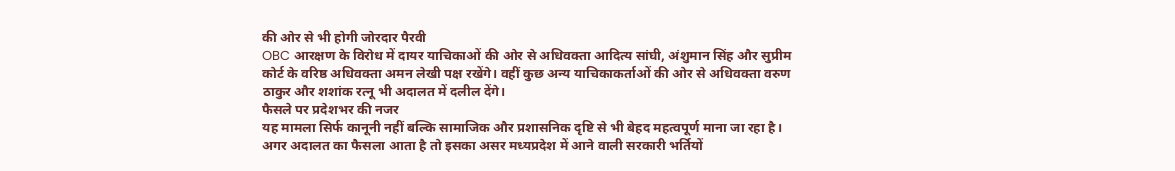की ओर से भी होगी जोरदार पैरवी
OBC आरक्षण के विरोध में दायर याचिकाओं की ओर से अधिवक्ता आदित्य सांघी, अंशुमान सिंह और सुप्रीम कोर्ट के वरिष्ठ अधिवक्ता अमन लेखी पक्ष रखेंगे। वहीं कुछ अन्य याचिकाकर्ताओं की ओर से अधिवक्ता वरुण ठाकुर और शशांक रत्नू भी अदालत में दलील देंगे।
फैसले पर प्रदेशभर की नजर
यह मामला सिर्फ कानूनी नहीं बल्कि सामाजिक और प्रशासनिक दृष्टि से भी बेहद महत्वपूर्ण माना जा रहा है। अगर अदालत का फैसला आता है तो इसका असर मध्यप्रदेश में आने वाली सरकारी भर्तियों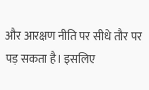और आरक्षण नीति पर सीधे तौर पर पड़ सकता है। इसलिए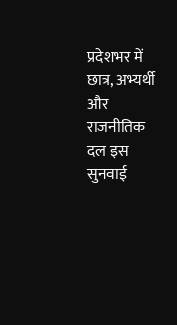प्रदेशभर में छात्र, अभ्यर्थी और राजनीतिक दल इस सुनवाई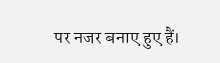पर नजर बनाए हुए हैं।